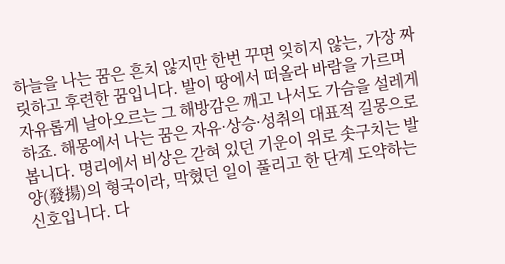하늘을 나는 꿈은 흔치 않지만 한번 꾸면 잊히지 않는, 가장 짜릿하고 후련한 꿈입니다. 발이 땅에서 떠올라 바람을 가르며 자유롭게 날아오르는 그 해방감은 깨고 나서도 가슴을 설레게 하죠. 해몽에서 나는 꿈은 자유·상승·성취의 대표적 길몽으로 봅니다. 명리에서 비상은 갇혀 있던 기운이 위로 솟구치는 발양(發揚)의 형국이라, 막혔던 일이 풀리고 한 단계 도약하는 신호입니다. 다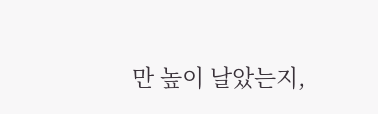만 높이 날았는지,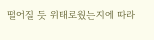떨어질 듯 위태로웠는지에 따라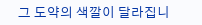그 도약의 색깔이 달라집니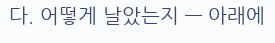다. 어떻게 날았는지 — 아래에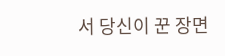서 당신이 꾼 장면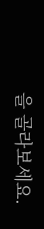을 골라보세요.